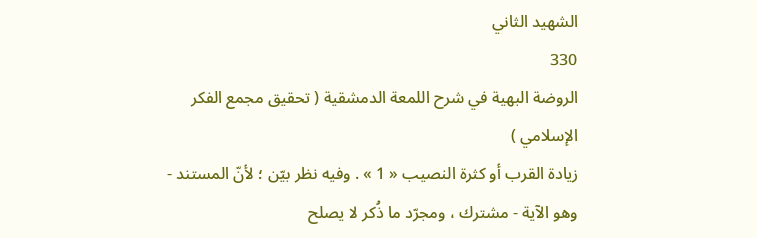الشهيد الثاني
330
الروضة البهية في شرح اللمعة الدمشقية ( تحقيق مجمع الفكر الإسلامي )
زيادة القرب أو كثرة النصيب « 1 » . وفيه نظر بيّن ؛ لأنّ المستند - وهو الآية - مشترك ، ومجرّد ما ذُكر لا يصلح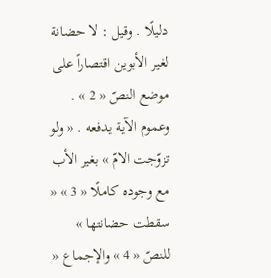دليلًا . وقيل : لا حضانة لغير الأبوين اقتصاراً على موضع النصّ « 2 » . وعموم الآية يدفعه . « ولو تزوّجت الامّ » بغير الأب مع وجوده كاملًا « 3 » « سقطت حضانتها » للنصّ « 4 » والإجماع «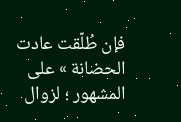فإن طُلّقت عادت الحضانة » على المشهور ؛ لزوال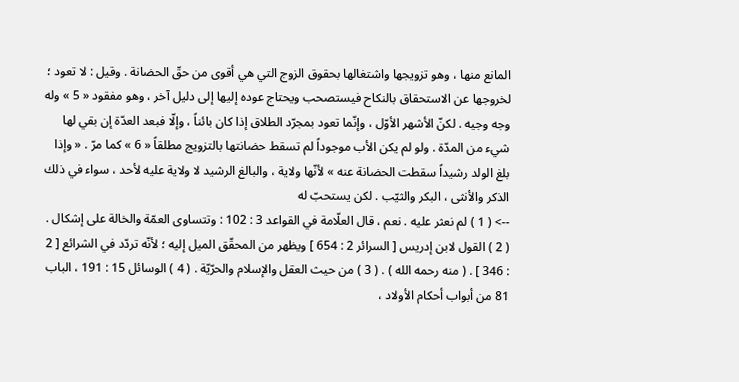المانع منها ، وهو تزويجها واشتغالها بحقوق الزوج التي هي أقوى من حقّ الحضانة . وقيل : لا تعود ؛ لخروجها عن الاستحقاق بالنكاح فيستصحب ويحتاج عوده إليها إلى دليل آخر ، وهو مفقود « 5 » وله وجه وجيه . لكنّ الأشهر الأوّل ، وإنّما تعود بمجرّد الطلاق إذا كان بائناً ، وإلّا فبعد العدّة إن بقي لها شيء من المدّة . ولو لم يكن الأب موجوداً لم تسقط حضانتها بالتزويج مطلقاً « 6 » كما مرّ . « وإذا بلغ الولد رشيداً سقطت الحضانة عنه » لأنّها ولاية ، والبالغ الرشيد لا ولاية عليه لأحد ، سواء في ذلك الذكر والأنثى ، البكر والثيّب . لكن يستحبّ له
--> ( 1 ) لم نعثر عليه . نعم ، قال العلّامة في القواعد 3 : 102 : وتتساوى العمّة والخالة على إشكال . ( 2 ) القول لابن إدريس [ السرائر 2 : 654 ] ويظهر من المحقّق الميل إليه ؛ لأنّه تردّد في الشرائع [ 2 : 346 ] . ( منه رحمه الله ) . ( 3 ) من حيث العقل والإسلام والحرّيّة . ( 4 ) الوسائل 15 : 191 ، الباب 81 من أبواب أحكام الأولاد ،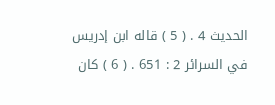الحديث 4 . ( 5 ) قاله ابن إدريس في السرائر 2 : 651 . ( 6 ) كان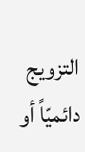التزويج دائميّاً أو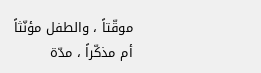موقّتاً ، والطفل مؤنّثاً أم مذكّراً ، مدّة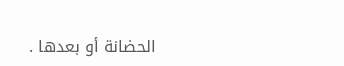الحضانة أو بعدها .